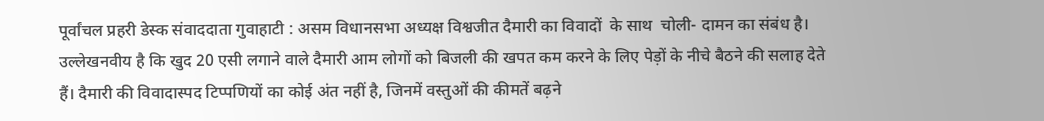पूर्वांचल प्रहरी डेस्क संवाददाता गुवाहाटी : असम विधानसभा अध्यक्ष विश्वजीत दैमारी का विवादों  के साथ  चोली- दामन का संबंध है।  उल्लेखनवीय है कि खुद 20 एसी लगाने वाले दैमारी आम लोगों को बिजली की खपत कम करने के लिए पेड़ों के नीचे बैठने की सलाह देते हैं। दैमारी की विवादास्पद टिप्पणियों का कोई अंत नहीं है, जिनमें वस्तुओं की कीमतें बढ़ने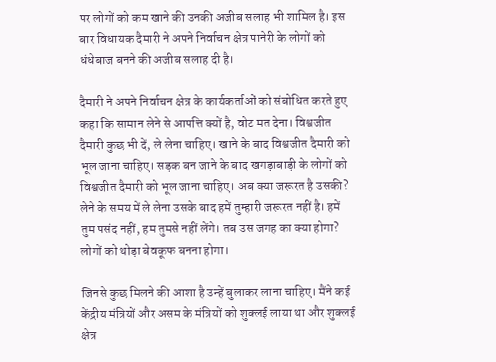पर लोगों को कम खाने की उनकी अजीब सलाह भी शामिल है। इस बार विधायक दैमारी ने अपने निर्वाचन क्षेत्र पानेरी के लोगों को धंधेबाज बनने की अजीब सलाह दी है।

दैमारी ने अपने निर्वाचन क्षेत्र के कार्यकर्ताओं को संबोधित करते हुए कहा कि सामान लेने से आपत्ति क्यों है, वोट मत देना। विश्वजीत दैमारी कुछ भी दें, ले लेना चाहिए। खाने के बाद विश्वजीत दैमारी को भूल जाना चाहिए। सड़क बन जाने के बाद खगड़ाबाड़ी के लोगों को विश्वजीत दैमारी को भूल जाना चाहिए। अब क्या जरूरत है उसकी? लेने के समय में ले लेना उसके बाद हमें तुम्हारी जरूरत नहीं है। हमें तुम पसंद नहीं, हम तुमसे नहीं लेंगे। तब उस जगह का क्या होगा? लोगों को थोड़ा बेवकूफ बनना होगा।

जिनसे कुछ मिलने की आशा है उन्हें बुलाकर लाना चाहिए। मैंने कई केंद्रीय मंत्रियों और असम के मंत्रियों को शुक्लई लाया था और शुक्लई क्षेत्र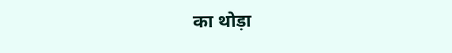का थोड़ा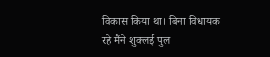विकास किया था। बिना विधायक रहे मैंने शुक्लई पुल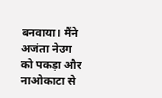बनवाया। मैंने अजंता नेउग को पकड़ा और नाओकाटा से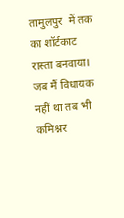तामुलपुर  में तक का शॉर्टकाट रास्ता बनवाया। जब मैं विधायक नहीं था तब भी कमिश्नर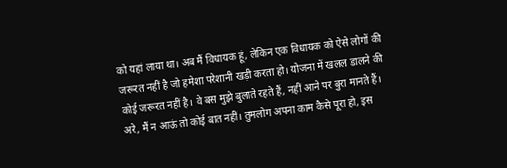को यहां लाया था। अब मैं विधायक हूं, लेकिन एक विधायक को ऐसे लोगों की जरूरत नहीं है जो हमेशा परेशानी खड़ी करता हो। योजना में खलल डालने की कोई जरूरत नहीं है। वे बस मुझे बुलाते रहते हैं, नहीं आने पर बुरा मानते हैं। अरे, मैं न आऊं तो कोई बात नहीं। तुमलोग अपना काम कैसे पूरा हो, इस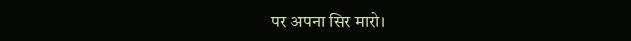पर अपना सिर मारो।